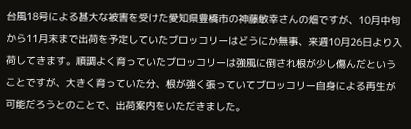台風18号による甚大な被害を受けた愛知県豊橋市の神藤敏幸さんの畑ですが、10月中旬から11月末まで出荷を予定していたブロッコリーはどうにか無事、来週10月26日より入荷してきます。順調よく育っていたブロッコリーは強風に倒され根が少し傷んだということですが、大きく育っていた分、根が強く張っていてブロッコリー自身による再生が可能だろうとのことで、出荷案内をいただきました。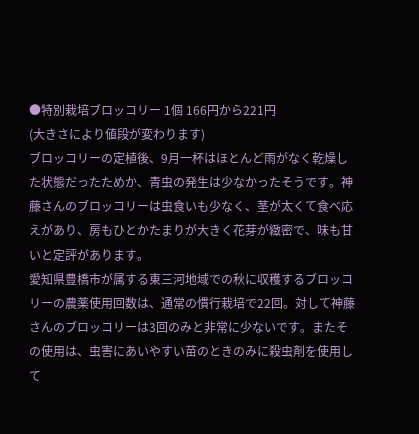●特別栽培ブロッコリー 1個 166円から221円
(大きさにより値段が変わります)
ブロッコリーの定植後、9月一杯はほとんど雨がなく乾燥した状態だったためか、青虫の発生は少なかったそうです。神藤さんのブロッコリーは虫食いも少なく、茎が太くて食べ応えがあり、房もひとかたまりが大きく花芽が緻密で、味も甘いと定評があります。
愛知県豊橋市が属する東三河地域での秋に収穫するブロッコリーの農薬使用回数は、通常の慣行栽培で22回。対して神藤さんのブロッコリーは3回のみと非常に少ないです。またその使用は、虫害にあいやすい苗のときのみに殺虫剤を使用して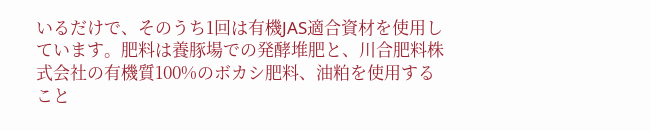いるだけで、そのうち1回は有機JAS適合資材を使用しています。肥料は養豚場での発酵堆肥と、川合肥料株式会社の有機質100%のボカシ肥料、油粕を使用すること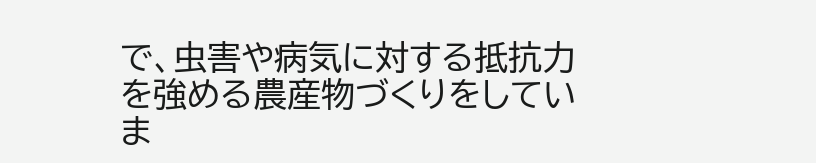で、虫害や病気に対する抵抗力を強める農産物づくりをしていま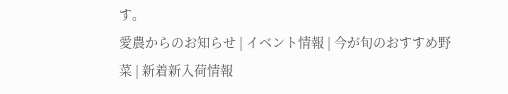す。
愛農からのお知らせ | イベント情報 | 今が旬のおすすめ野菜 | 新着新入荷情報